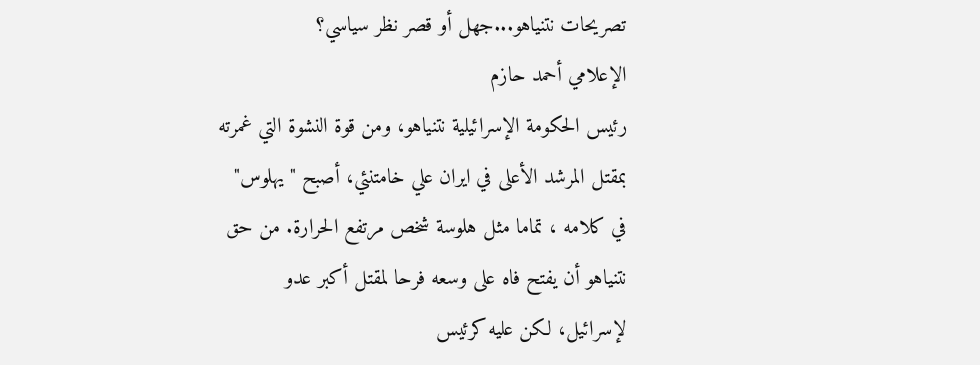تصريحات نتنياهو...جهل أو قصر نظر سياسي؟
الإعلامي أحمد حازم
رئيس الحكومة الإسرائيلية نتنياهو، ومن قوة النشوة التي غمرته بمقتل المرشد الأعلى في ايران علي خامتنئي، أصبح "يهلوس" في كلامه ، تماما مثل هلوسة شخص مرتفع الحرارة. من حق نتنياهو أن يفتح فاه على وسعه فرحا لمقتل أكبر عدو لإسرائيل، لكن عليه كرئيس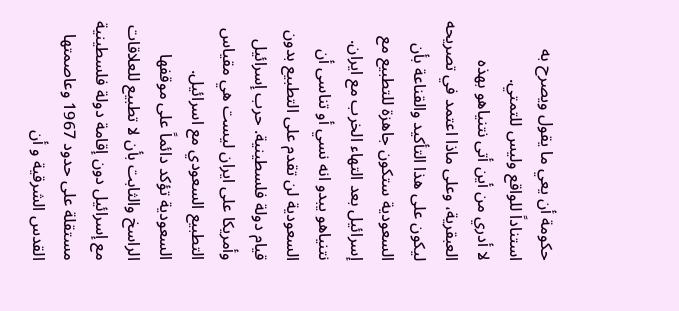حكومة أن يعي ما يقول ويصرح به استناداً للواقع وليس للتمتي.
لا أدري من أين أتى نتنياهو بهذه العبقرية، وعلى ماذا اعتمد في تصريحه ليكون على هذا التأكيد والقناعة بأن السعودية ستكون جاهزة للتطبيع مع إسرائيل بعد التهاء الخرب مع ايران. نتنياهو يبدو انه نسي أو تناسى أن السعودية لن تقدم على التطبيع بدون قيام دولة فلسطينية. حرب إسرائيل وأمريكا على ايران ليست هي مقياس التطبيع السعودي مع اسرائيل. السعودية تؤكد دائماً على موقفها الراسخ والثابت بأن لا تطبيع للعلاقات مع إسرائيل دون إقامة دولة فلسطينية مستقلة على حدود 1967 وعاصمتها القدس الشرقية و أن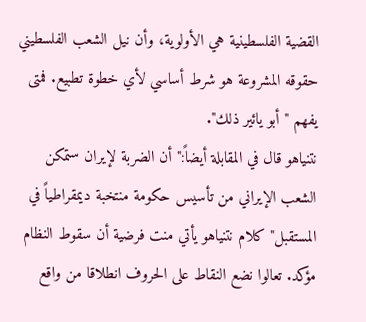القضية الفلسطينية هي الأولوية، وأن نيل الشعب الفلسطيني حقوقه المشروعة هو شرط أساسي لأي خطوة تطبيع. فمتى يفهم "أبو يائير ذلك".
نتنياهو قال في المقابلة أيضاً:" أن الضربة لإيران ستمكن الشعب الإيراني من تأسيس حكومة منتخبة ديمقراطياً في المستقبل" كلام نتنياهو يأتي منت فرضية أن سقوط النظام مؤكد. تعالوا نضع النقاط على الحروف انطلاقا من واقع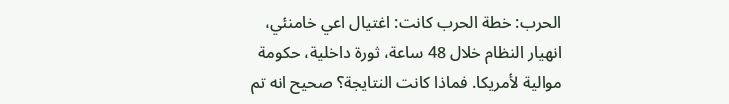الحرب: خطة الحرب كانت: اغتيال اعي خامنئي، انهيار النظام خلال 48 ساعة، ثورة داخلية، حكومة موالية لأمريكا. فماذا كانت النتايجة؟ صحيح انه تم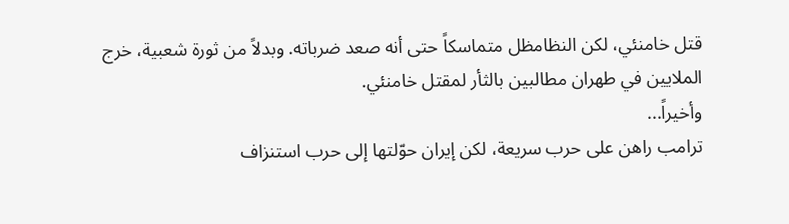قتل خامنئي، لكن النظامظل متماسكاً حتى أنه صعد ضرباته. وبدلاً من ثورة شعبية، خرج الملايين في طهران مطالبين بالثأر لمقتل خامنئي.
وأخيراً...
ترامب راهن على حرب سريعة، لكن إيران حوّلتها إلى حرب استنزاف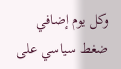وكل يوم إضافي ضغط سياسي على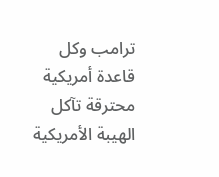ترامب وكل قاعدة أمريكية محترقة تآكل الهيبة الأمريكية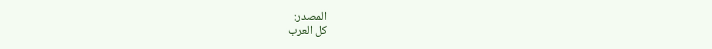المصدر:
كل العرب